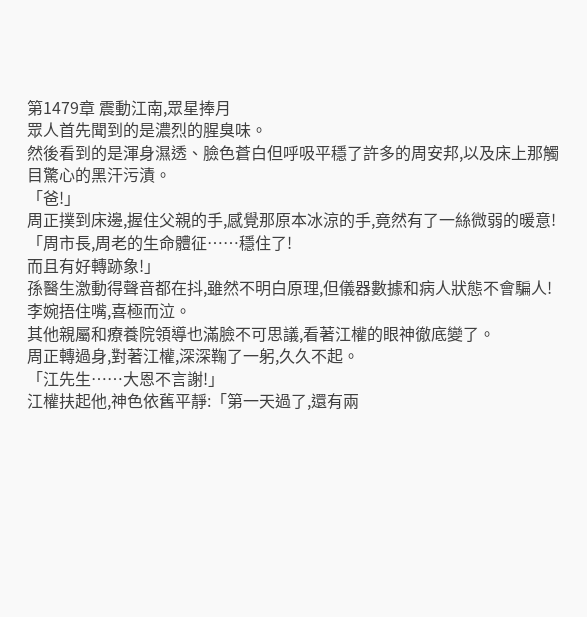第1479章 震動江南,眾星捧月
眾人首先聞到的是濃烈的腥臭味。
然後看到的是渾身濕透、臉色蒼白但呼吸平穩了許多的周安邦,以及床上那觸目驚心的黑汗污漬。
「爸!」
周正撲到床邊,握住父親的手,感覺那原本冰涼的手,竟然有了一絲微弱的暖意!
「周市長,周老的生命體征……穩住了!
而且有好轉跡象!」
孫醫生激動得聲音都在抖,雖然不明白原理,但儀器數據和病人狀態不會騙人!
李婉捂住嘴,喜極而泣。
其他親屬和療養院領導也滿臉不可思議,看著江權的眼神徹底變了。
周正轉過身,對著江權,深深鞠了一躬,久久不起。
「江先生……大恩不言謝!」
江權扶起他,神色依舊平靜:「第一天過了,還有兩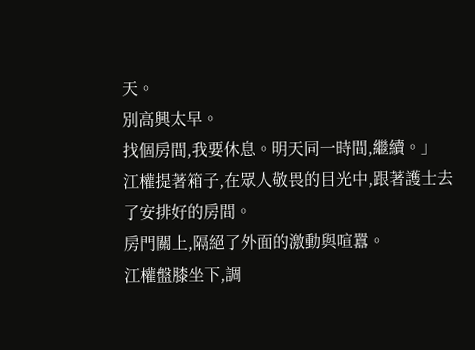天。
別高興太早。
找個房間,我要休息。明天同一時間,繼續。」
江權提著箱子,在眾人敬畏的目光中,跟著護士去了安排好的房間。
房門關上,隔絕了外面的激動與喧囂。
江權盤膝坐下,調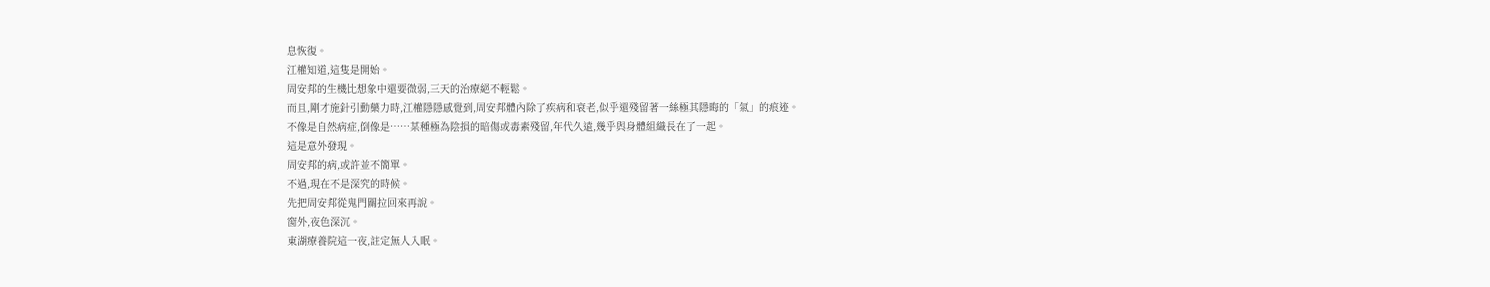息恢復。
江權知道,這隻是開始。
周安邦的生機比想象中還要微弱,三天的治療絕不輕鬆。
而且,剛才施針引動藥力時,江權隱隱感覺到,周安邦體內除了疾病和衰老,似乎還殘留著一絲極其隱晦的「氣」的痕迹。
不像是自然病症,倒像是……某種極為陰損的暗傷或毒素殘留,年代久遠,幾乎與身體組織長在了一起。
這是意外發現。
周安邦的病,或許並不簡單。
不過,現在不是深究的時候。
先把周安邦從鬼門關拉回來再說。
窗外,夜色深沉。
東湖療養院這一夜,註定無人入眠。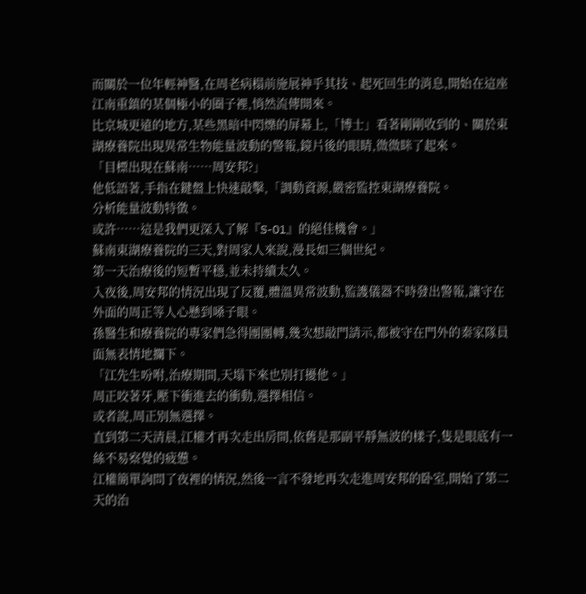而關於一位年輕神醫,在周老病榻前施展神乎其技、起死回生的消息,開始在這座江南重鎮的某個極小的圈子裡,悄然流傳開來。
比京城更遠的地方,某些黑暗中閃爍的屏幕上,「博士」看著剛剛收到的、關於東湖療養院出現異常生物能量波動的警報,鏡片後的眼睛,微微眯了起來。
「目標出現在蘇南……周安邦?」
他低語著,手指在鍵盤上快速敲擊,「調動資源,嚴密監控東湖療養院。
分析能量波動特徵。
或許……這是我們更深入了解『S-01』的絕佳機會。」
蘇南東湖療養院的三天,對周家人來說,漫長如三個世紀。
第一天治療後的短暫平穩,並未持續太久。
入夜後,周安邦的情況出現了反覆,體溫異常波動,監護儀器不時發出警報,讓守在外面的周正等人心懸到嗓子眼。
孫醫生和療養院的專家們急得團團轉,幾次想敲門請示,都被守在門外的秦家隊員面無表情地攔下。
「江先生吩咐,治療期間,天塌下來也別打擾他。」
周正咬著牙,壓下衝進去的衝動,選擇相信。
或者說,周正別無選擇。
直到第二天清晨,江權才再次走出房間,依舊是那副平靜無波的樣子,隻是眼底有一絲不易察覺的疲憊。
江權簡單詢問了夜裡的情況,然後一言不發地再次走進周安邦的卧室,開始了第二天的治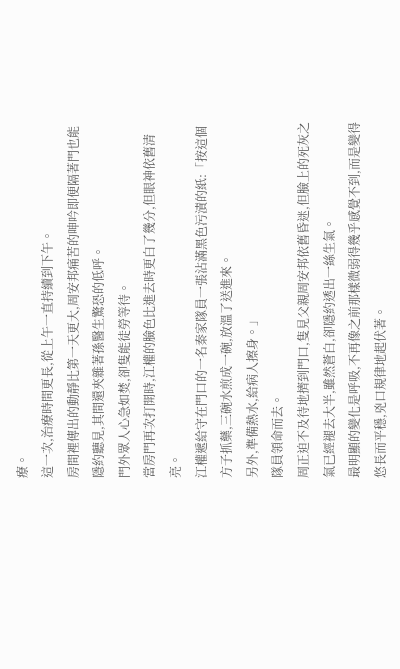療。
這一次,治療時間更長,從上午一直持續到下午。
房間裡傳出的動靜比第一天更大,周安邦痛苦的呻吟即便隔著門也能隱約聽見,其間還夾雜著孫醫生驚恐的低呼。
門外眾人心急如焚,卻隻能徒勞等待。
當房門再次打開時,江權的臉色比進去時更白了幾分,但眼神依舊清亮。
江權遞給守在門口的一名秦家隊員一張沾滿黑色污漬的紙:「按這個方子抓藥,三碗水煎成一碗,放溫了送進來。
另外,準備熱水,給病人擦身。」
隊員領命而去。
周正迫不及待地擠到門口,隻見父親周安邦依舊昏迷,但臉上的死灰之氣已經褪去大半,雖然蒼白,卻隱約透出一絲生氣。
最明顯的變化是呼吸,不再像之前那樣微弱得幾乎感覺不到,而是變得悠長而平穩,兇口規律地起伏著。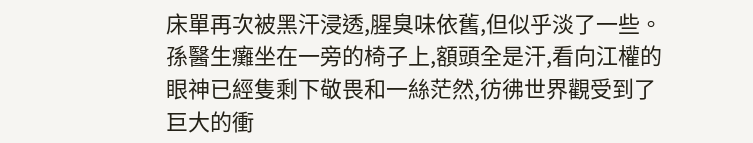床單再次被黑汗浸透,腥臭味依舊,但似乎淡了一些。
孫醫生癱坐在一旁的椅子上,額頭全是汗,看向江權的眼神已經隻剩下敬畏和一絲茫然,彷彿世界觀受到了巨大的衝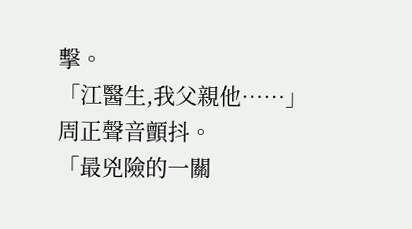擊。
「江醫生,我父親他……」
周正聲音顫抖。
「最兇險的一關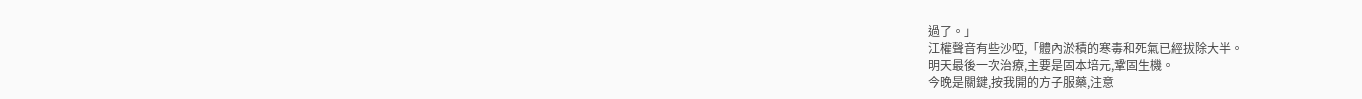過了。」
江權聲音有些沙啞,「體內淤積的寒毒和死氣已經拔除大半。
明天最後一次治療,主要是固本培元,鞏固生機。
今晚是關鍵,按我開的方子服藥,注意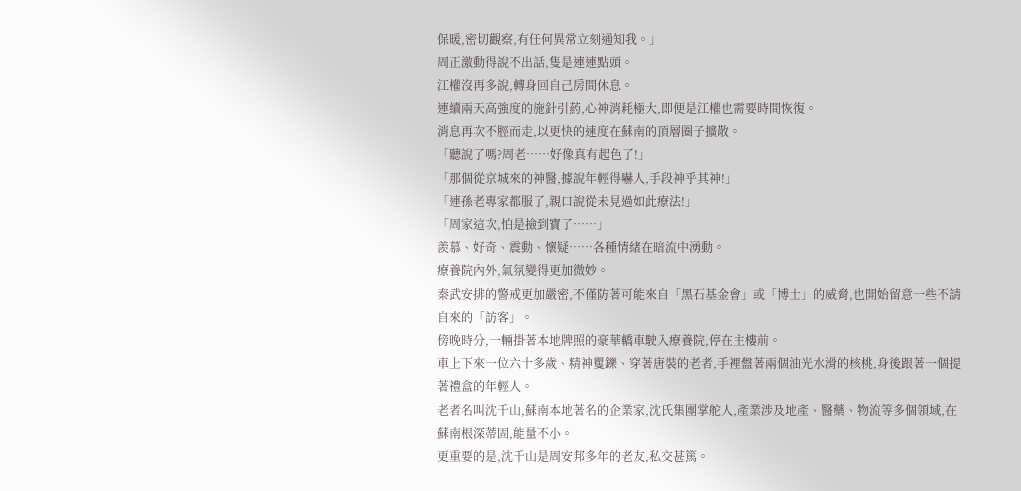保暖,密切觀察,有任何異常立刻通知我。」
周正激動得說不出話,隻是連連點頭。
江權沒再多說,轉身回自己房間休息。
連續兩天高強度的施針引葯,心神消耗極大,即便是江權也需要時間恢復。
消息再次不脛而走,以更快的速度在蘇南的頂層圈子擴散。
「聽說了嗎?周老……好像真有起色了!」
「那個從京城來的神醫,據說年輕得嚇人,手段神乎其神!」
「連孫老專家都服了,親口說從未見過如此療法!」
「周家這次,怕是撿到寶了……」
羨慕、好奇、震動、懷疑……各種情緒在暗流中湧動。
療養院內外,氣氛變得更加微妙。
秦武安排的警戒更加嚴密,不僅防著可能來自「黑石基金會」或「博士」的威脅,也開始留意一些不請自來的「訪客」。
傍晚時分,一輛掛著本地牌照的豪華轎車駛入療養院,停在主樓前。
車上下來一位六十多歲、精神矍鑠、穿著唐裝的老者,手裡盤著兩個油光水滑的核桃,身後跟著一個提著禮盒的年輕人。
老者名叫沈千山,蘇南本地著名的企業家,沈氏集團掌舵人,產業涉及地產、醫藥、物流等多個領域,在蘇南根深蒂固,能量不小。
更重要的是,沈千山是周安邦多年的老友,私交甚篤。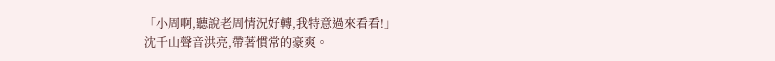「小周啊,聽說老周情況好轉,我特意過來看看!」
沈千山聲音洪亮,帶著慣常的豪爽。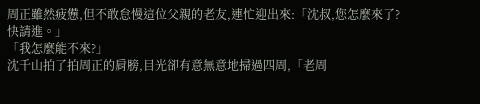周正雖然疲憊,但不敢怠慢這位父親的老友,連忙迎出來:「沈叔,您怎麼來了?
快請進。」
「我怎麼能不來?」
沈千山拍了拍周正的肩膀,目光卻有意無意地掃過四周,「老周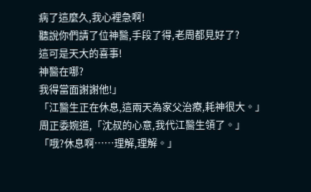病了這麼久,我心裡急啊!
聽說你們請了位神醫,手段了得,老周都見好了?
這可是天大的喜事!
神醫在哪?
我得當面謝謝他!」
「江醫生正在休息,這兩天為家父治療,耗神很大。」
周正委婉道,「沈叔的心意,我代江醫生領了。」
「哦?休息啊……理解,理解。」